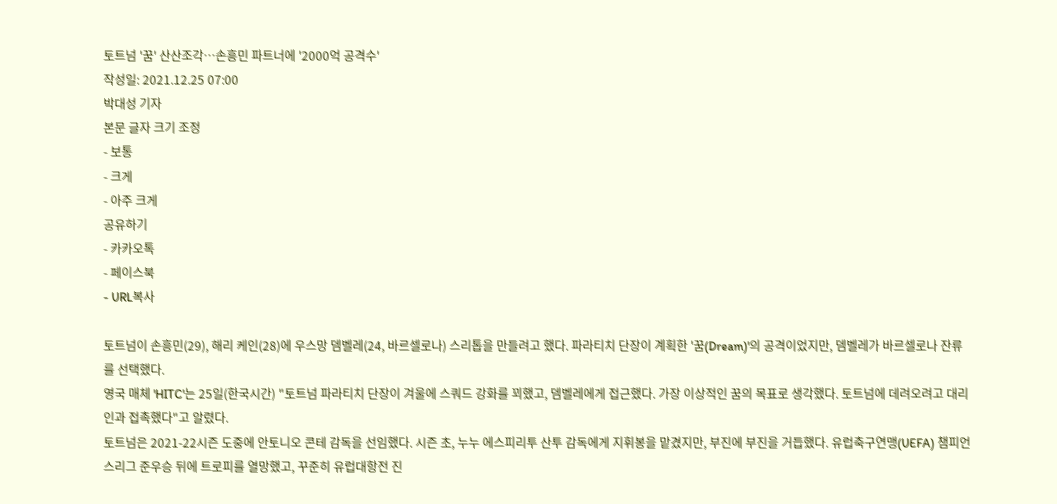토트넘 '꿈' 산산조각…손흥민 파트너에 '2000억 공격수'
작성일: 2021.12.25 07:00
박대성 기자
본문 글자 크기 조정
- 보통
- 크게
- 아주 크게
공유하기
- 카카오톡
- 페이스북
- URL복사

토트넘이 손흥민(29), 해리 케인(28)에 우스망 뎀벨레(24, 바르셀로나) 스리톱을 만들려고 했다. 파라티치 단장이 계획한 '꿈(Dream)'의 공격이었지만, 뎀벨레가 바르셀로나 잔류를 선택했다.
영국 매체 'HITC'는 25일(한국시간) "토트넘 파라티치 단장이 겨울에 스쿼드 강화를 꾀했고, 뎀벨레에게 접근했다. 가장 이상적인 꿈의 목표로 생각했다. 토트넘에 데려오려고 대리인과 접촉했다"고 알렸다.
토트넘은 2021-22시즌 도중에 안토니오 콘테 감독을 선임했다. 시즌 초, 누누 에스피리투 산투 감독에게 지휘봉을 맡겼지만, 부진에 부진을 거듭했다. 유럽축구연맹(UEFA) 챔피언스리그 준우승 뒤에 트로피를 열망했고, 꾸준히 유럽대항전 진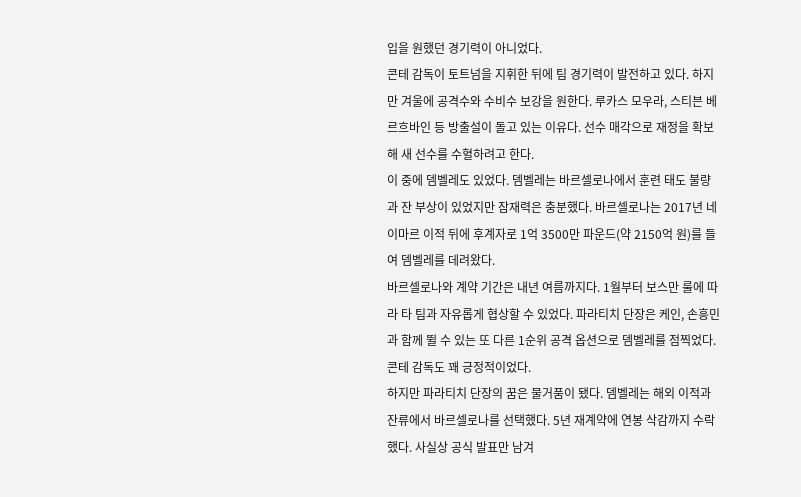입을 원했던 경기력이 아니었다.
콘테 감독이 토트넘을 지휘한 뒤에 팀 경기력이 발전하고 있다. 하지만 겨울에 공격수와 수비수 보강을 원한다. 루카스 모우라, 스티븐 베르흐바인 등 방출설이 돌고 있는 이유다. 선수 매각으로 재정을 확보해 새 선수를 수혈하려고 한다.
이 중에 뎀벨레도 있었다. 뎀벨레는 바르셀로나에서 훈련 태도 불량과 잔 부상이 있었지만 잠재력은 충분했다. 바르셀로나는 2017년 네이마르 이적 뒤에 후계자로 1억 3500만 파운드(약 2150억 원)를 들여 뎀벨레를 데려왔다.
바르셀로나와 계약 기간은 내년 여름까지다. 1월부터 보스만 룰에 따라 타 팀과 자유롭게 협상할 수 있었다. 파라티치 단장은 케인, 손흥민과 함께 뛸 수 있는 또 다른 1순위 공격 옵션으로 뎀벨레를 점찍었다. 콘테 감독도 꽤 긍정적이었다.
하지만 파라티치 단장의 꿈은 물거품이 됐다. 뎀벨레는 해외 이적과 잔류에서 바르셀로나를 선택했다. 5년 재계약에 연봉 삭감까지 수락했다. 사실상 공식 발표만 남겨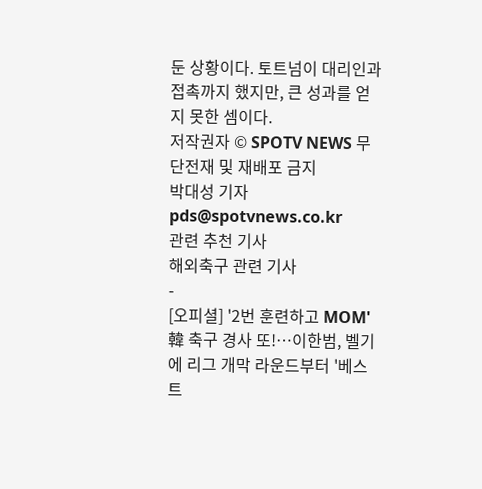둔 상황이다. 토트넘이 대리인과 접촉까지 했지만, 큰 성과를 얻지 못한 셈이다.
저작권자 © SPOTV NEWS 무단전재 및 재배포 금지
박대성 기자 pds@spotvnews.co.kr
관련 추천 기사
해외축구 관련 기사
-
[오피셜] '2번 훈련하고 MOM' 韓 축구 경사 또!…이한범, 벨기에 리그 개막 라운드부터 '베스트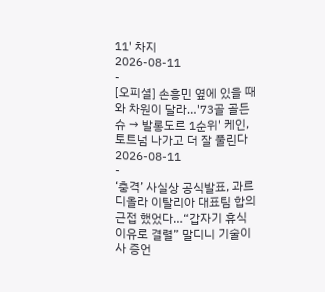11' 차지
2026-08-11
-
[오피셜] 손흥민 옆에 있을 때와 차원이 달라…'73골 골든슈 → 발롱도르 1순위' 케인, 토트넘 나가고 더 잘 풀린다
2026-08-11
-
‘충격’ 사실상 공식발표, 과르디올라 이탈리아 대표팀 합의 근접 했었다…“갑자기 휴식 이유로 결렬” 말디니 기술이사 증언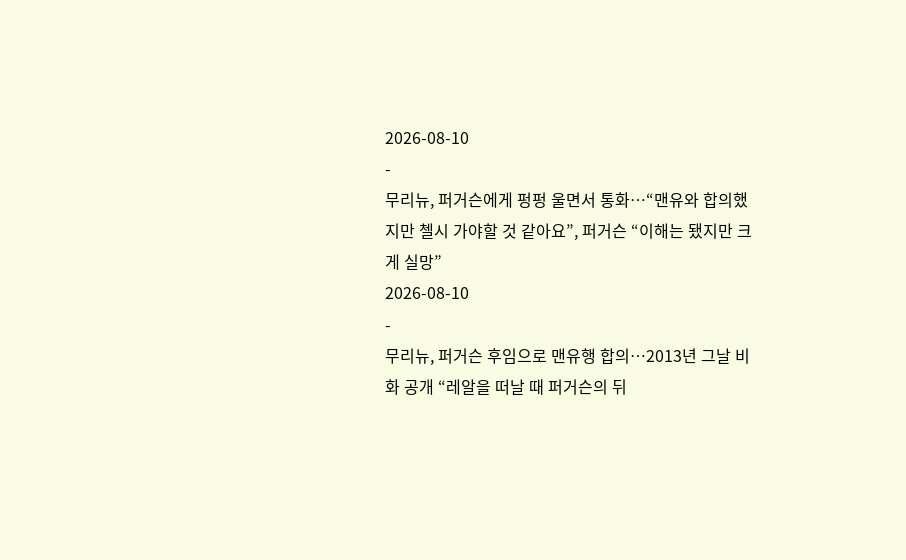2026-08-10
-
무리뉴, 퍼거슨에게 펑펑 울면서 통화…“맨유와 합의했지만 첼시 가야할 것 같아요”, 퍼거슨 “이해는 됐지만 크게 실망”
2026-08-10
-
무리뉴, 퍼거슨 후임으로 맨유행 합의…2013년 그날 비화 공개 “레알을 떠날 때 퍼거슨의 뒤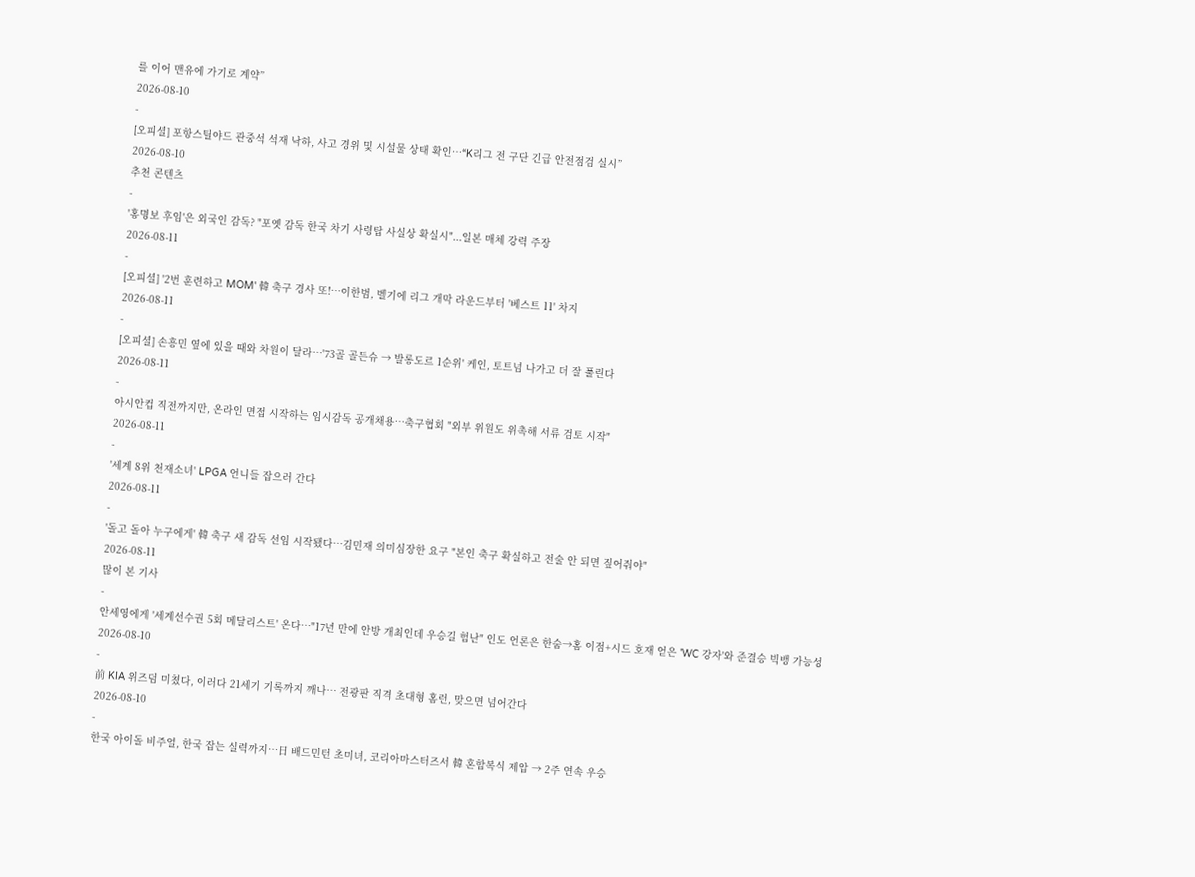를 이어 맨유에 가기로 계약”
2026-08-10
-
[오피셜] 포항스틸야드 관중석 석재 낙하, 사고 경위 및 시설물 상태 확인…“K리그 전 구단 긴급 안전점검 실시”
2026-08-10
추천 콘텐츠
-
'홍명보 후임'은 외국인 감독? "포옛 감독 한국 차기 사령탑 사실상 확실시"...일본 매체 강력 주장
2026-08-11
-
[오피셜] '2번 훈련하고 MOM' 韓 축구 경사 또!…이한범, 벨기에 리그 개막 라운드부터 '베스트 11' 차지
2026-08-11
-
[오피셜] 손흥민 옆에 있을 때와 차원이 달라…'73골 골든슈 → 발롱도르 1순위' 케인, 토트넘 나가고 더 잘 풀린다
2026-08-11
-
아시안컵 직전까지만, 온라인 면접 시작하는 임시감독 공개채용…축구협회 "외부 위원도 위촉해 서류 검토 시작"
2026-08-11
-
'세계 8위 천재소녀' LPGA 언니들 잡으러 간다
2026-08-11
-
'돌고 돌아 누구에게' 韓 축구 새 감독 선임 시작됐다…김민재 의미심장한 요구 "본인 축구 확실하고 전술 안 되면 짚어줘야"
2026-08-11
많이 본 기사
-
안세영에게 '세계선수권 5회 메달리스트' 온다…"17년 만에 안방 개최인데 우승길 험난" 인도 언론은 한숨→홈 이점+시드 호재 얻은 'WC 강자'와 준결승 빅뱅 가능성
2026-08-10
-
前 KIA 위즈덤 미쳤다, 이러다 21세기 기록까지 깨나… 전광판 직격 초대형 홈런, 맞으면 넘어간다
2026-08-10
-
한국 아이돌 비주얼, 한국 잡는 실력까지…日 배드민턴 초미녀, 코리아마스터즈서 韓 혼합복식 제압 → 2주 연속 우승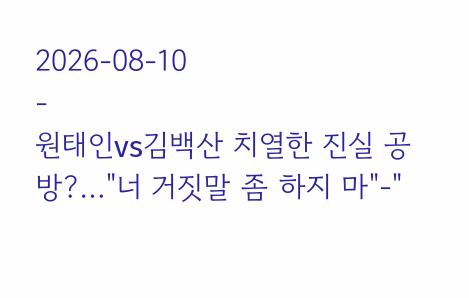2026-08-10
-
원태인vs김백산 치열한 진실 공방?…"너 거짓말 좀 하지 마"-"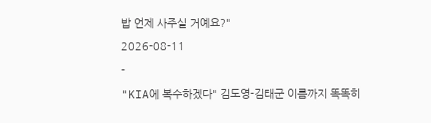밥 언제 사주실 거예요?"
2026-08-11
-
"KIA에 복수하겠다" 김도영-김태군 이름까지 똑똑히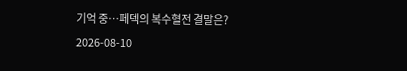기억 중…페덱의 복수혈전 결말은?
2026-08-10